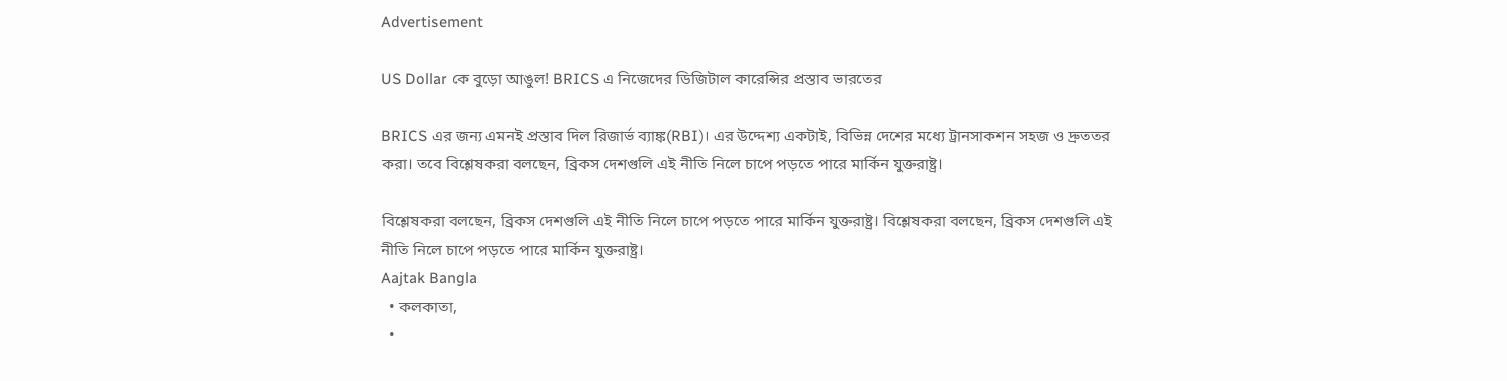Advertisement

US Dollar কে বুড়ো আঙুল! BRICS এ নিজেদের ডিজিটাল কারেন্সির প্রস্তাব ভারতের

BRICS এর জন্য এমনই প্রস্তাব দিল রিজার্ভ ব্যাঙ্ক(RBI)। এর উদ্দেশ্য একটাই, বিভিন্ন দেশের মধ্যে ট্রানসাকশন সহজ ও দ্রুততর করা। তবে বিশ্লেষকরা বলছেন, ব্রিকস দেশগুলি এই নীতি নিলে চাপে পড়তে পারে মার্কিন যুক্তরাষ্ট্র।

বিশ্লেষকরা বলছেন, ব্রিকস দেশগুলি এই নীতি নিলে চাপে পড়তে পারে মার্কিন যুক্তরাষ্ট্র। বিশ্লেষকরা বলছেন, ব্রিকস দেশগুলি এই নীতি নিলে চাপে পড়তে পারে মার্কিন যুক্তরাষ্ট্র।
Aajtak Bangla
  • কলকাতা,
  •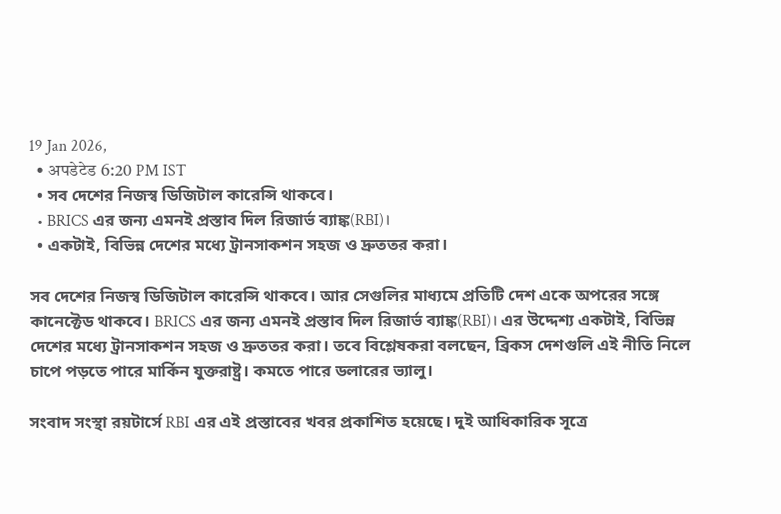19 Jan 2026,
  • अपडेटेड 6:20 PM IST
  • সব দেশের নিজস্ব ডিজিটাল কারেন্সি থাকবে।
  • BRICS এর জন্য এমনই প্রস্তাব দিল রিজার্ভ ব্যাঙ্ক(RBI)।
  • একটাই, বিভিন্ন দেশের মধ্যে ট্রানসাকশন সহজ ও দ্রুততর করা।

সব দেশের নিজস্ব ডিজিটাল কারেন্সি থাকবে। আর সেগুলির মাধ্যমে প্রতিটি দেশ একে অপরের সঙ্গে কানেক্টেড থাকবে। BRICS এর জন্য এমনই প্রস্তাব দিল রিজার্ভ ব্যাঙ্ক(RBI)। এর উদ্দেশ্য একটাই, বিভিন্ন দেশের মধ্যে ট্রানসাকশন সহজ ও দ্রুততর করা। তবে বিশ্লেষকরা বলছেন, ব্রিকস দেশগুলি এই নীতি নিলে চাপে পড়তে পারে মার্কিন যুক্তরাষ্ট্র। কমতে পারে ডলারের ভ্যালু।

সংবাদ সংস্থা রয়টার্সে RBI এর এই প্রস্তাবের খবর প্রকাশিত হয়েছে। দুই আধিকারিক সূত্রে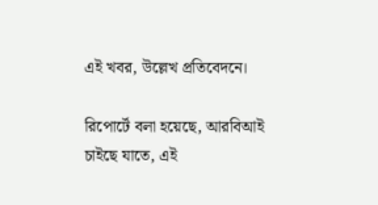এই খবর, উল্লেখ প্রতিবেদনে।

রিপোর্টে বলা হয়েছে, আরবিআই চাইছে যাতে, এই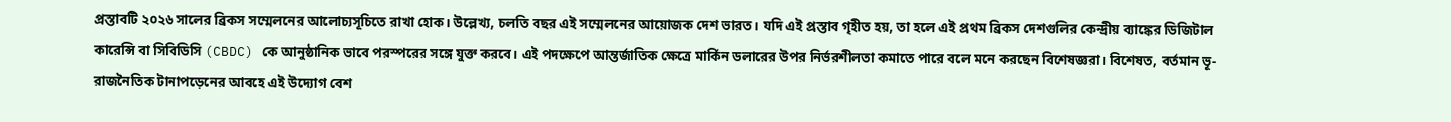প্রস্তাবটি ২০২৬ সালের ব্রিকস সম্মেলনের আলোচ্যসূচিতে রাখা হোক। উল্লেখ্য, চলতি বছর এই সম্মেলনের আয়োজক দেশ ভারত। যদি এই প্রস্তাব গৃহীত হয়, তা হলে এই প্রথম ব্রিকস দেশগুলির কেন্দ্রীয় ব্যাঙ্কের ডিজিটাল কারেন্সি বা সিবিডিসি (CBDC) কে আনুষ্ঠানিক ভাবে পরস্পরের সঙ্গে যুক্ত করবে। এই পদক্ষেপে আন্তর্জাতিক ক্ষেত্রে মার্কিন ডলারের উপর নির্ভরশীলতা কমাতে পারে বলে মনে করছেন বিশেষজ্ঞরা। বিশেষত, বর্তমান ভূ-রাজনৈতিক টানাপড়েনের আবহে এই উদ্যোগ বেশ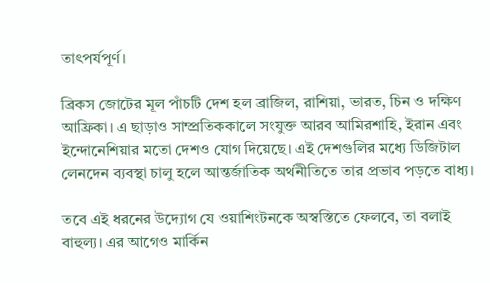তাৎপর্যপূর্ণ।

ব্রিকস জোটের মূল পাঁচটি দেশ হল ব্রাজিল, রাশিয়া, ভারত, চিন ও দক্ষিণ আফ্রিকা। এ ছাড়াও সাম্প্রতিককালে সংযুক্ত আরব আমিরশাহি, ইরান এবং ইন্দোনেশিয়ার মতো দেশও যোগ দিয়েছে। এই দেশগুলির মধ্যে ডিজিটাল লেনদেন ব্যবস্থা চালু হলে আন্তর্জাতিক অর্থনীতিতে তার প্রভাব পড়তে বাধ্য।

তবে এই ধরনের উদ্যোগ যে ওয়াশিংটনকে অস্বস্তিতে ফেলবে, তা বলাই বাহুল্য। এর আগেও মার্কিন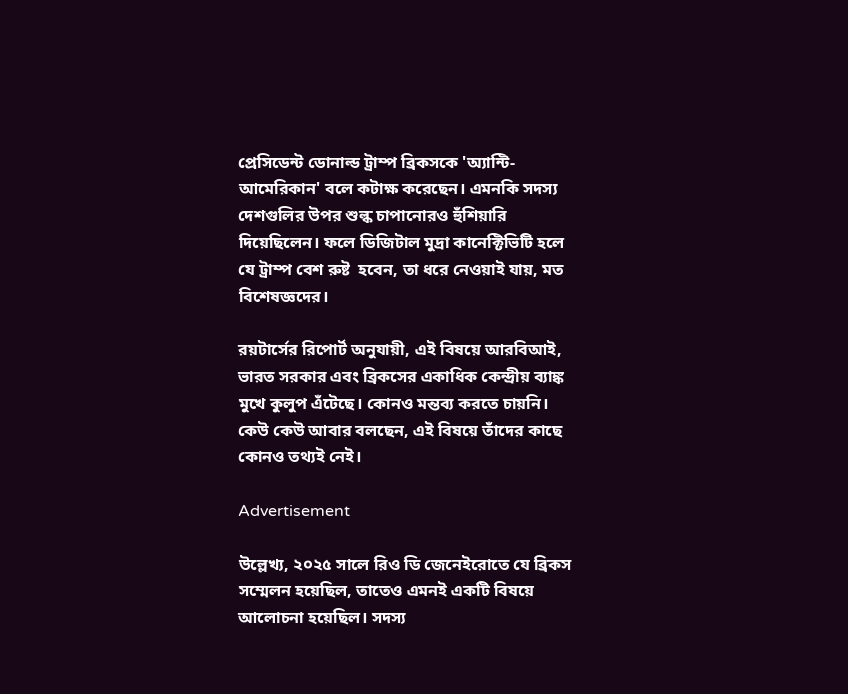প্রেসিডেন্ট ডোনাল্ড ট্রাম্প ব্রিকসকে 'অ্যান্টি-আমেরিকান' বলে কটাক্ষ করেছেন। এমনকি সদস্য দেশগুলির উপর শুল্ক চাপানোরও হুঁশিয়ারি দিয়েছিলেন। ফলে ডিজিটাল মুদ্রা কানেক্টিভিটি হলে যে ট্রাম্প বেশ রুষ্ট  হবেন, তা ধরে নেওয়াই যায়, মত বিশেষজ্ঞদের।

রয়টার্সের রিপোর্ট অনুযায়ী, এই বিষয়ে আরবিআই, ভারত সরকার এবং ব্রিকসের একাধিক কেন্দ্রীয় ব্যাঙ্ক মুখে কুলুপ এঁটেছে। কোনও মন্তব্য করতে চায়নি। কেউ কেউ আবার বলছেন, এই বিষয়ে তাঁদের কাছে কোনও তথ্যই নেই।

Advertisement

উল্লেখ্য, ২০২৫ সালে রিও ডি জেনেইরোতে যে ব্রিকস সম্মেলন হয়েছিল, তাতেও এমনই একটি বিষয়ে আলোচনা হয়েছিল। সদস্য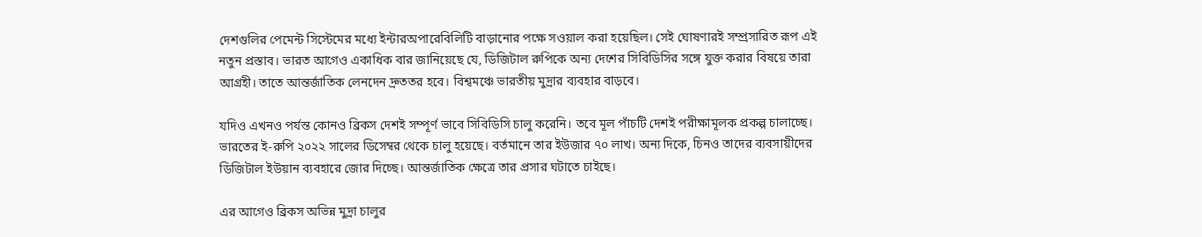দেশগুলির পেমেন্ট সিস্টেমের মধ্যে ইন্টারঅপারেবিলিটি বাড়ানোর পক্ষে সওয়াল করা হয়েছিল। সেই ঘোষণারই সম্প্রসারিত রূপ এই নতুন প্রস্তাব। ভারত আগেও একাধিক বার জানিয়েছে যে, ডিজিটাল রুপিকে অন্য দেশের সিবিডিসির সঙ্গে যুক্ত করার বিষয়ে তারা আগ্রহী। তাতে আন্তর্জাতিক লেনদেন দ্রুততর হবে। বিশ্বমঞ্চে ভারতীয় মুদ্রার ব্যবহার বাড়বে।

যদিও এখনও পর্যন্ত কোনও ব্রিকস দেশই সম্পূর্ণ ভাবে সিবিডিসি চালু করেনি। তবে মূল পাঁচটি দেশই পরীক্ষামূলক প্রকল্প চালাচ্ছে। ভারতের ই-রুপি ২০২২ সালের ডিসেম্বর থেকে চালু হয়েছে। বর্তমানে তার ইউজার ৭০ লাখ। অন্য দিকে, চিনও তাদের ব্যবসায়ীদের ডিজিটাল ইউয়ান ব্যবহারে জোর দিচ্ছে। আন্তর্জাতিক ক্ষেত্রে তার প্রসার ঘটাতে চাইছে।

এর আগেও ব্রিকস অভিন্ন মুদ্রা চালুর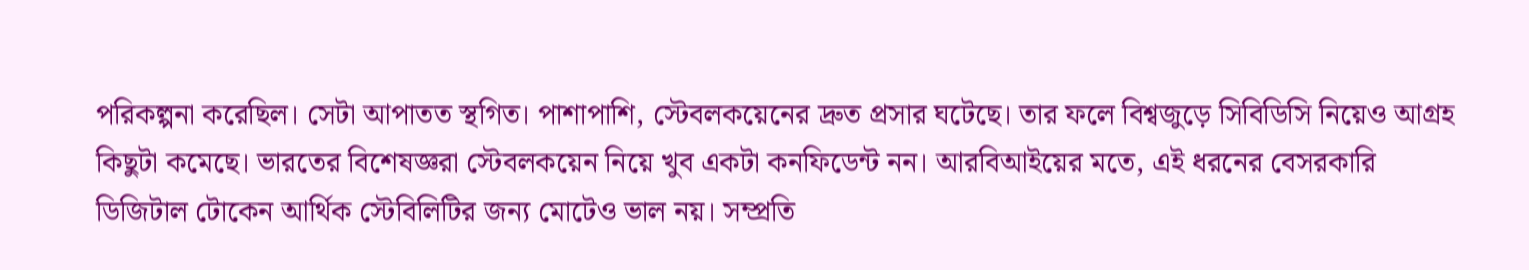পরিকল্পনা করেছিল। সেটা আপাতত স্থগিত। পাশাপাশি, স্টেবলকয়েনের দ্রুত প্রসার ঘটেছে। তার ফলে বিশ্বজুড়ে সিবিডিসি নিয়েও আগ্রহ কিছুটা কমেছে। ভারতের বিশেষজ্ঞরা স্টেবলকয়েন নিয়ে খুব একটা কনফিডেন্ট নন। আরবিআইয়ের মতে, এই ধরনের বেসরকারি ডিজিটাল টোকেন আর্থিক স্টেবিলিটির জন্য মোটেও ভাল নয়। সম্প্রতি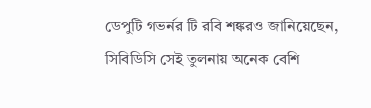ডেপুটি গভর্নর টি রবি শঙ্করও জানিয়েছেন, সিবিডিসি সেই তুলনায় অনেক বেশি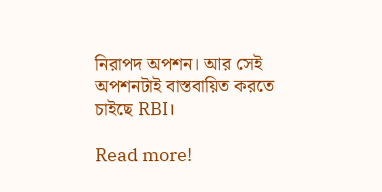নিরাপদ অপশন। আর সেই অপশনটাই বাস্তবায়িত করতে চাইছে RBI।

Read more!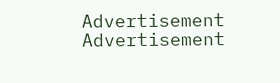Advertisement
Advertisement